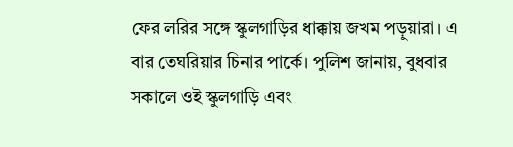ফের লরির সঙ্গে স্কুলগাড়ির ধাক্কায় জখম পড়ুয়ারা। এ বার তেঘরিয়ার চিনার পার্কে। পুলিশ জানায়, বুধবার সকালে ওই স্কুলগাড়ি এবং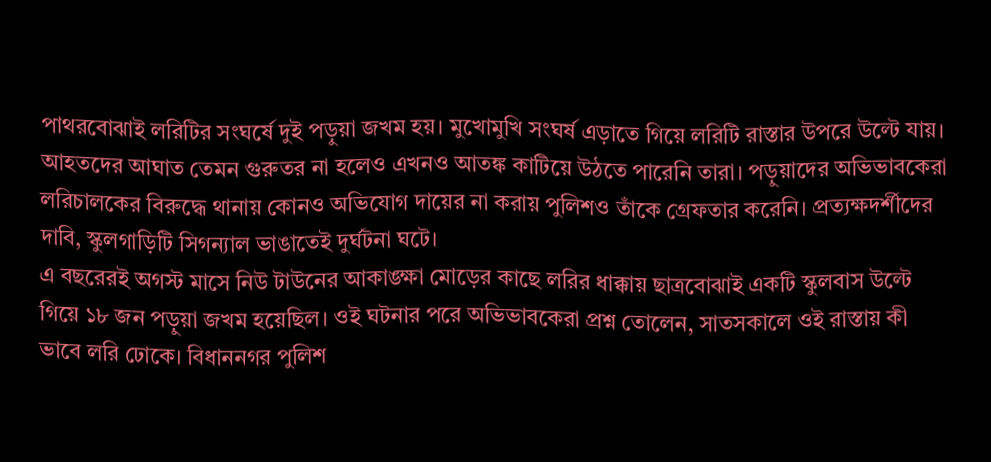পাথরবোঝাই লরিটির সংঘর্ষে দুই পড়ুয়া জখম হয়। মুখোমুখি সংঘর্ষ এড়াতে গিয়ে লরিটি রাস্তার উপরে উল্টে যায়। আহতদের আঘাত তেমন গুরুতর না হলেও এখনও আতঙ্ক কাটিয়ে উঠতে পারেনি তারা। পড়ুয়াদের অভিভাবকেরা লরিচালকের বিরুদ্ধে থানায় কোনও অভিযোগ দায়ের না করায় পুলিশও তাঁকে গ্রেফতার করেনি। প্রত্যক্ষদর্শীদের দাবি, স্কুলগাড়িটি সিগন্যাল ভাঙাতেই দুর্ঘটনা ঘটে।
এ বছরেরই অগস্ট মাসে নিউ টাউনের আকাঙ্ক্ষা মোড়ের কাছে লরির ধাক্কায় ছাত্রবোঝাই একটি স্কুলবাস উল্টে গিয়ে ১৮ জন পড়ুয়া জখম হয়েছিল। ওই ঘটনার পরে অভিভাবকেরা প্রশ্ন তোলেন, সাতসকালে ওই রাস্তায় কী ভাবে লরি ঢোকে। বিধাননগর পুলিশ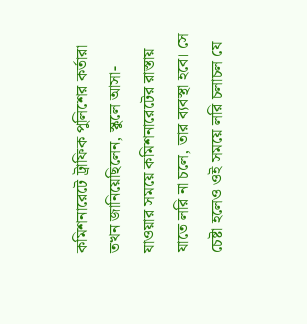কমিশনারেটে ট্রাফিক পুলিশের কর্তারা তখন জানিয়েছিলেন, স্কুলে আসা-যাওয়ার সময়ে কমিশনারেটের রাস্তায় যাতে লরি না চলে, তার ব্যবস্থা হবে। সে চেষ্টা হলেও ওই সময়ে লরি চলাচল যে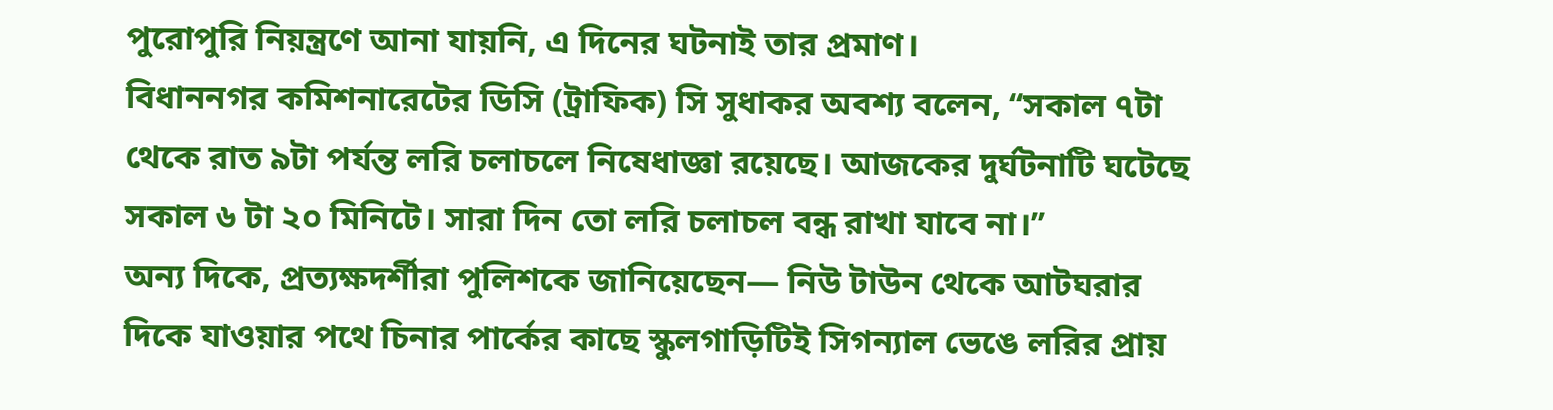পুরোপুরি নিয়ন্ত্রণে আনা যায়নি, এ দিনের ঘটনাই তার প্রমাণ।
বিধাননগর কমিশনারেটের ডিসি (ট্রাফিক) সি সুধাকর অবশ্য বলেন, ‘‘সকাল ৭টা থেকে রাত ৯টা পর্যন্ত লরি চলাচলে নিষেধাজ্ঞা রয়েছে। আজকের দুর্ঘটনাটি ঘটেছে সকাল ৬ টা ২০ মিনিটে। সারা দিন তো লরি চলাচল বন্ধ রাখা যাবে না।’’
অন্য দিকে, প্রত্যক্ষদর্শীরা পুলিশকে জানিয়েছেন— নিউ টাউন থেকে আটঘরার দিকে যাওয়ার পথে চিনার পার্কের কাছে স্কুলগাড়িটিই সিগন্যাল ভেঙে লরির প্রায়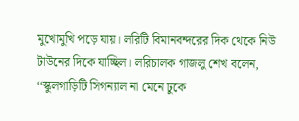মুখোমুখি পড়ে যায়। লরিটি বিমানবন্দরের দিক থেকে নিউ টাউনের দিকে যাচ্ছিল। লরিচালক গাজলু শেখ বলেন, ‘‘স্কুলগাড়িটি সিগন্যাল না মেনে ঢুকে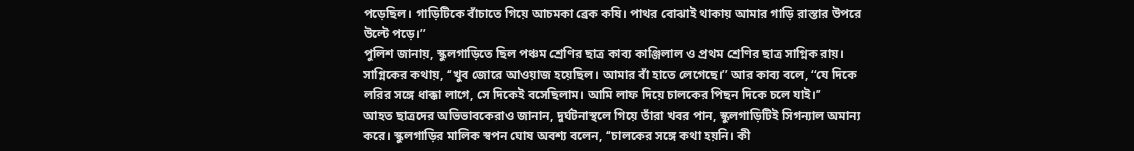পড়েছিল। গাড়িটিকে বাঁচাতে গিয়ে আচমকা ব্রেক কষি। পাথর বোঝাই থাকায় আমার গাড়ি রাস্তার উপরে উল্টে পড়ে।’’
পুলিশ জানায়, স্কুলগাড়িতে ছিল পঞ্চম শ্রেণির ছাত্র কাব্য কাঞ্জিলাল ও প্রথম শ্রেণির ছাত্র সাগ্নিক রায়। সাগ্নিকের কথায়, ‘‘খুব জোরে আওয়াজ হয়েছিল। আমার বাঁ হাতে লেগেছে।’’ আর কাব্য বলে, ‘‘যে দিকে লরির সঙ্গে ধাক্কা লাগে, সে দিকেই বসেছিলাম। আমি লাফ দিয়ে চালকের পিছন দিকে চলে যাই।’’
আহত ছাত্রদের অভিভাবকেরাও জানান, দুর্ঘটনাস্থলে গিয়ে তাঁরা খবর পান, স্কুলগাড়িটিই সিগন্যাল অমান্য করে। স্কুলগাড়ির মালিক স্বপন ঘোষ অবশ্য বলেন, ‘‘চালকের সঙ্গে কথা হয়নি। কী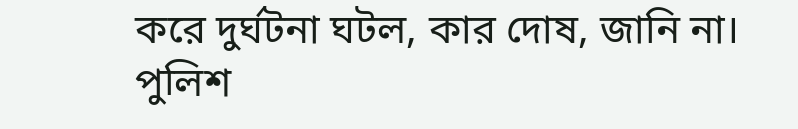করে দুর্ঘটনা ঘটল, কার দোষ, জানি না। পুলিশ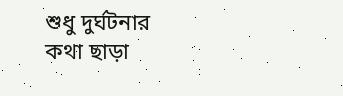শুধু দুর্ঘটনার কথা ছাড়া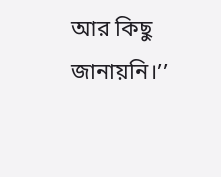আর কিছু জানায়নি।’’